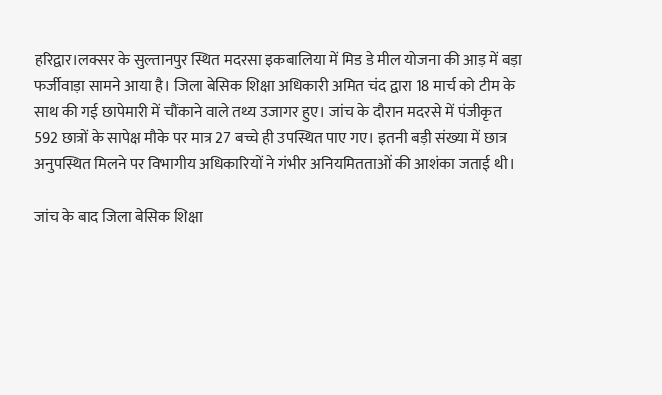हरिद्वार।लक्सर के सुल्तानपुर स्थित मदरसा इकबालिया में मिड डे मील योजना की आड़ में बड़ा फर्जीवाड़ा सामने आया है। जिला बेसिक शिक्षा अधिकारी अमित चंद द्वारा 18 मार्च को टीम के साथ की गई छापेमारी में चौंकाने वाले तथ्य उजागर हुए। जांच के दौरान मदरसे में पंजीकृत 592 छात्रों के सापेक्ष मौके पर मात्र 27 बच्चे ही उपस्थित पाए गए। इतनी बड़ी संख्या में छात्र अनुपस्थित मिलने पर विभागीय अधिकारियों ने गंभीर अनियमितताओं की आशंका जताई थी।

जांच के बाद जिला बेसिक शिक्षा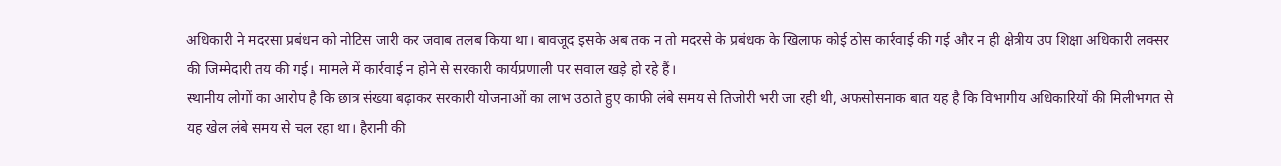अधिकारी ने मदरसा प्रबंधन को नोटिस जारी कर जवाब तलब किया था। बावजूद इसके अब तक न तो मदरसे के प्रबंधक के खिलाफ कोई ठोस कार्रवाई की गई और न ही क्षेत्रीय उप शिक्षा अधिकारी लक्सर की जिम्मेदारी तय की गई। मामले में कार्रवाई न होने से सरकारी कार्यप्रणाली पर सवाल खड़े हो रहे हैं।
स्थानीय लोगों का आरोप है कि छात्र संख्या बढ़ाकर सरकारी योजनाओं का लाभ उठाते हुए काफी लंबे समय से तिजोरी भरी जा रही थी, अफसोसनाक बात यह है कि विभागीय अधिकारियों की मिलीभगत से यह खेल लंबे समय से चल रहा था। हैरानी की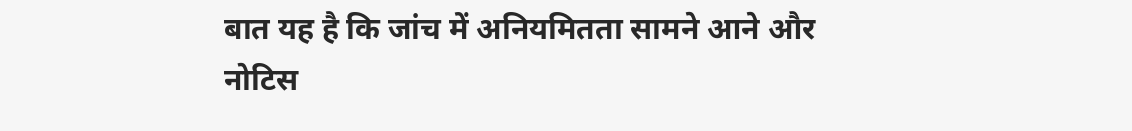बात यह है कि जांच में अनियमितता सामने आने और नोटिस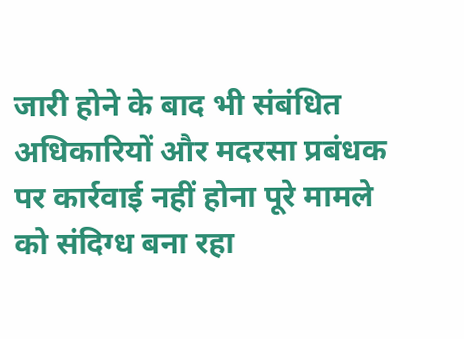जारी होने के बाद भी संबंधित अधिकारियों और मदरसा प्रबंधक पर कार्रवाई नहीं होना पूरे मामले को संदिग्ध बना रहा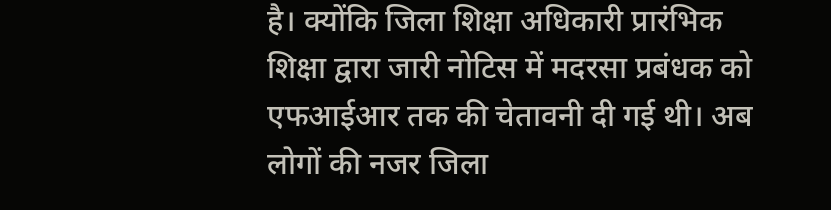है। क्योंकि जिला शिक्षा अधिकारी प्रारंभिक शिक्षा द्वारा जारी नोटिस में मदरसा प्रबंधक को एफआईआर तक की चेतावनी दी गई थी। अब लोगों की नजर जिला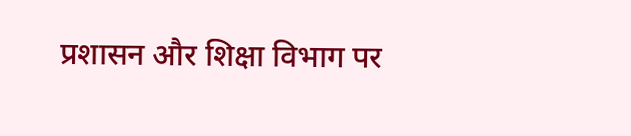प्रशासन और शिक्षा विभाग पर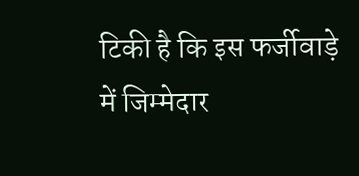टिकी है कि इस फर्जीवाड़े में जिम्मेदार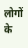लोगों के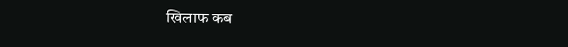खिलाफ कब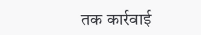तक कार्रवाई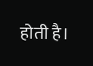होती है।